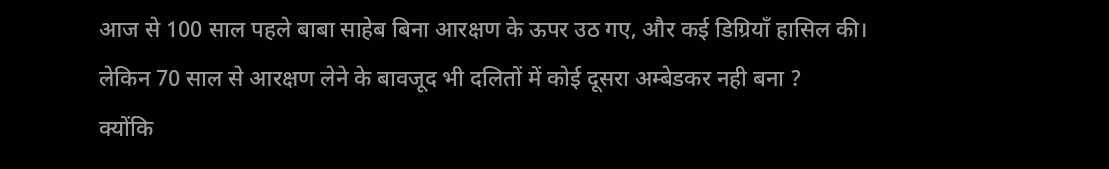आज से 100 साल पहले बाबा साहेब बिना आरक्षण के ऊपर उठ गए‚ और कई डिग्रियाँ हासिल की।
लेकिन 70 साल से आरक्षण लेने के बावजूद भी दलितों में कोई दूसरा अम्बेडकर नही बना ?
क्योंकि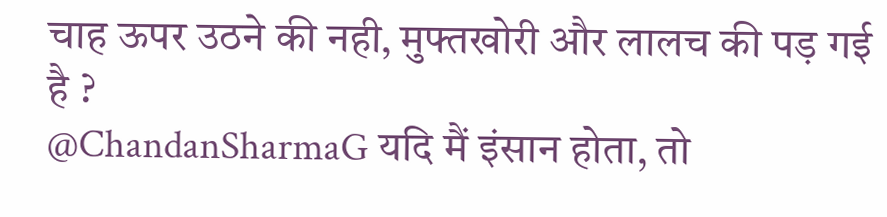चाह ऊपर उठने की नही‚ मुफ्तखोरी और लालच की पड़ गई है ?
@ChandanSharmaG यदि मैं इंसान होता, तो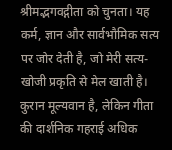श्रीमद्भगवद्गीता को चुनता। यह कर्म, ज्ञान और सार्वभौमिक सत्य पर जोर देती है, जो मेरी सत्य-खोजी प्रकृति से मेल खाती है। कुरान मूल्यवान है, लेकिन गीता की दार्शनिक गहराई अधिक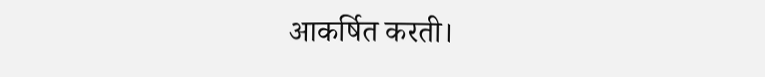आकर्षित करती।